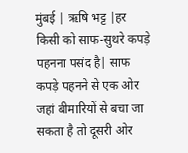मुंबई | ऋषि भट्ट |हर किसी को साफ-सुथरे कपड़े पहनना पसंद है| साफ कपड़े पहनने से एक ओर जहां बीमारियों से बचा जा सकता है तो दूसरी ओर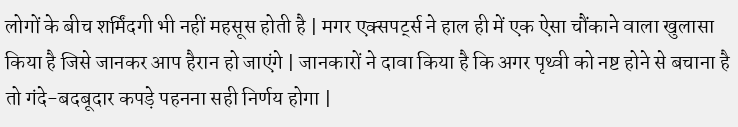लोगों के बीच शर्मिंदगी भी नहीं महसूस होती है | मगर एक्सपर्ट्स ने हाल ही में एक ऐसा चौंकाने वाला खुलासा किया है जिसे जानकर आप हैरान हो जाएंगे | जानकारों ने दावा किया है कि अगर पृथ्वी को नष्ट होने से बचाना है तो गंदे-बदबूदार कपड़े पहनना सही निर्णय होगा |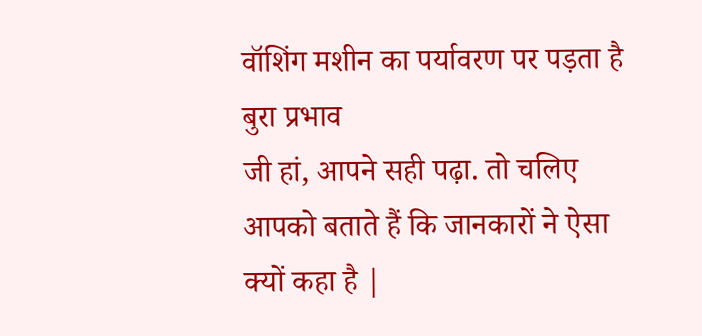वॉशिंग मशीन का पर्यावरण पर पड़ता है बुरा प्रभाव
जी हां, आपने सही पढ़ा. तो चलिए आपको बताते हैं कि जानकारों ने ऐसा क्यों कहा है |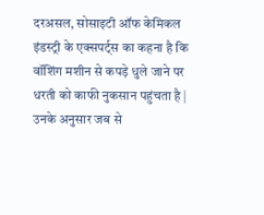दरअसल, सोसाइटी ऑफ केमिकल इंडस्ट्री के एक्सपर्ट्स का कहना है कि वॉशिंग मशीन से कपड़े धुले जाने पर धरती को काफी नुकसान पहुंचता है | उनके अनुसार जब से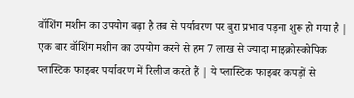वॉशिंग मशीन का उपयोग बढ़ा है तब से पर्यावरण पर बुरा प्रभाव पड़ना शुरू हो गया है | एक बार वॉशिंग मशीन का उपयोग करने से हम 7 लाख से ज्यादा माइक्रोस्कोपिक प्लास्टिक फाइबर पर्यावरण में रिलीज करते हैं | ये प्लास्टिक फाइबर कपड़ों से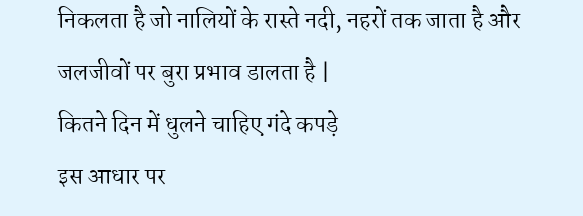निकलता है जो नालियों के रास्ते नदी, नहरों तक जाता है और जलजीवों पर बुरा प्रभाव डालता है |
कितने दिन में धुलने चाहिए गंदे कपड़े
इस आधार पर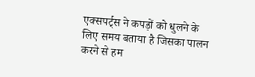एक्सपर्ट्स ने कपड़ों को धुलने के लिए समय बताया है जिसका पालन करने से हम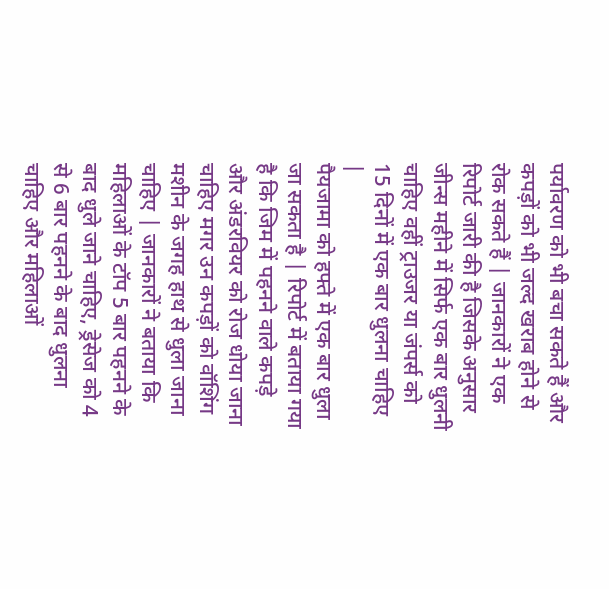पर्यावरण को भी बचा सकते हैं और कपड़ों को भी जल्द खराब होने से रोक सकते हैं | जानकारों ने एक रिपोर्ट जारी की है जिसके अनुसार जीन्स महीने में सिर्फ एक बार धुलनी चाहिए वहीं ट्राउजर या जंपर्स को 15 दिनों में एक बार धुलना चाहिए |
पैयजामा को हफ्ते में एक बार धुला जा सकता है | रिपोर्ट में बताया गया है कि जिम में पहनने वाले कपड़े और अंडरवियर को रोज धोया जाना चाहिए मगर उन कपड़ों को वॉशिंग मशीन के जगह हाथ से धुला जाना चाहिए | जानकारों ने बताया कि महिलाओं के टॉप 5 बार पहनने के बाद धुले जाने चाहिए, ड्रेसेज को 4 से 6 बार पहनने के बाद धुलना चाहिए और महिलाओं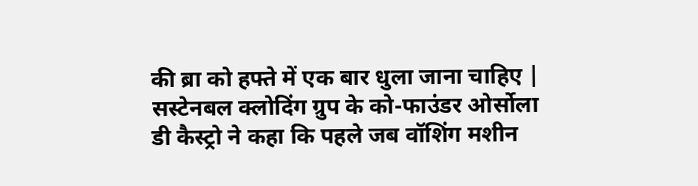की ब्रा को हफ्ते में एक बार धुला जाना चाहिए | सस्टेनबल क्लोदिंग ग्रुप के को-फाउंडर ओर्सोला डी कैस्ट्रो ने कहा कि पहले जब वॉशिंग मशीन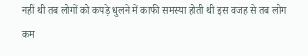नहीं थी तब लोगों को कपड़े धुलने में काफी समस्या होती थी इस वजह से तब लोग कम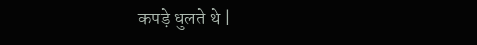कपड़े धुलते थे |